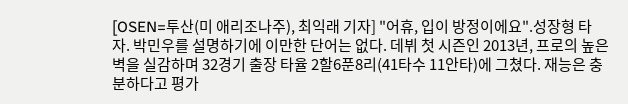[OSEN=투산(미 애리조나주), 최익래 기자] "어휴, 입이 방정이에요".성장형 타자. 박민우를 설명하기에 이만한 단어는 없다. 데뷔 첫 시즌인 2013년, 프로의 높은 벽을 실감하며 32경기 출장 타율 2할6푼8리(41타수 11안타)에 그쳤다. 재능은 충분하다고 평가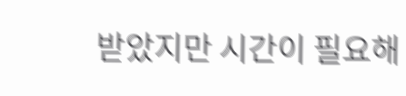받았지만 시간이 필요해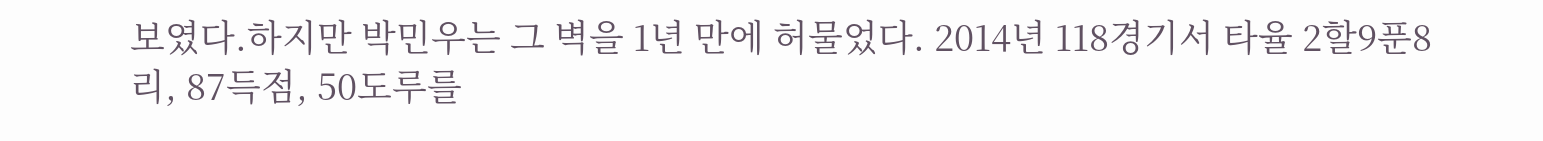보였다.하지만 박민우는 그 벽을 1년 만에 허물었다. 2014년 118경기서 타율 2할9푼8리, 87득점, 50도루를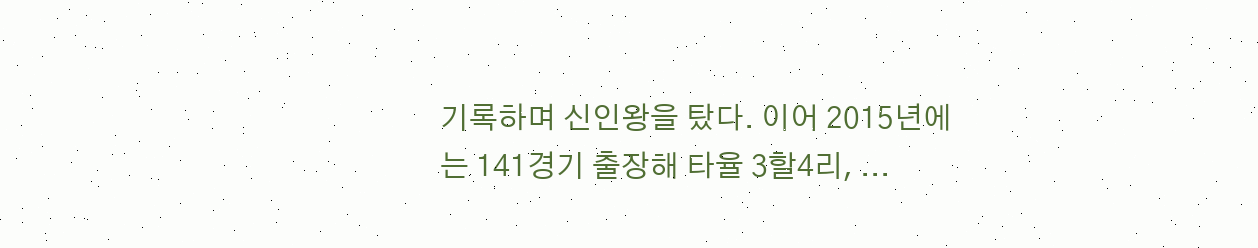기록하며 신인왕을 탔다. 이어 2015년에는 141경기 출장해 타율 3할4리, ...